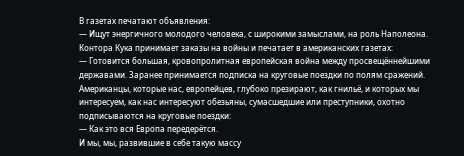В газетах печатают объявления:
— Ищут энергичного молодого человека, с широкими замыслами, на роль Наполеона.
Контора Кука принимает заказы на войны и печатает в американских газетах:
— Готовится большая, кровопролитная европейская война между просвещённейшими державами. Заранее принимается подписка на круговые поездки по полям сражений.
Американцы, которые нас, европейцев, глубоко презирают, как гнильё, и которых мы интересуем, как нас интересуют обезьяны, сумасшедшие или преступники, охотно подписываются на круговые поездки:
— Как это вся Европа передерётся.
И мы, мы, развившие в себе такую массу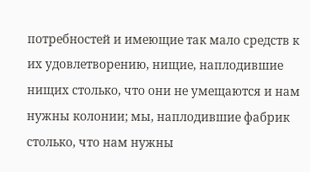потребностей и имеющие так мало средств к их удовлетворению, нищие, наплодившие нищих столько, что они не умещаются и нам нужны колонии; мы, наплодившие фабрик столько, что нам нужны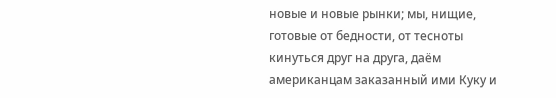новые и новые рынки; мы, нищие, готовые от бедности, от тесноты кинуться друг на друга, даём американцам заказанный ими Куку и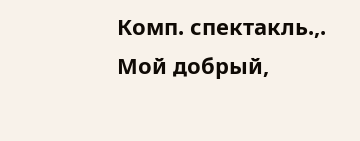Комп. спектакль.,.
Мой добрый,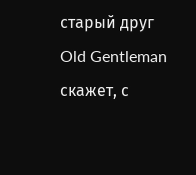старый друг Old Gentleman скажет, с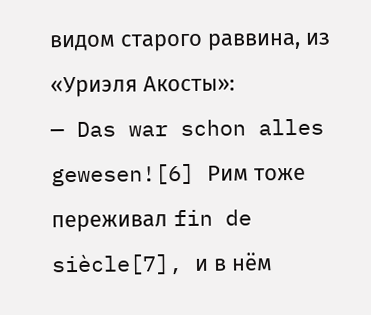видом старого раввина, из «Уриэля Акосты»:
— Das war schon alles gewesen![6] Рим тоже переживал fin de siècle[7], и в нём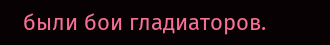были бои гладиаторов.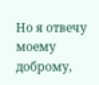Но я отвечу моему доброму,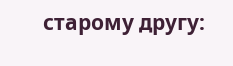старому другу: